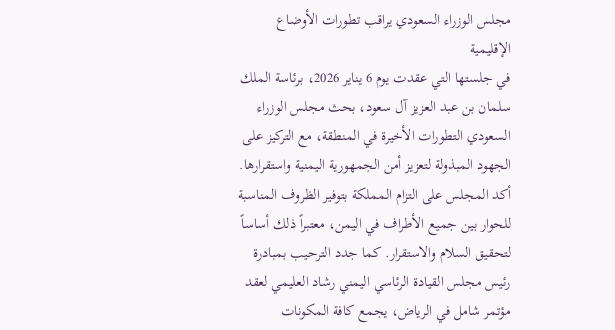مجلس الوزراء السعودي يراقب تطورات الأوضاع الإقليمية
في جلستها التي عقدت يوم 6 يناير 2026، برئاسة الملك سلمان بن عبد العزيز آل سعود، بحث مجلس الوزراء السعودي التطورات الأخيرة في المنطقة، مع التركيز على الجهود المبذولة لتعزيز أمن الجمهورية اليمنية واستقرارها. أكد المجلس على التزام المملكة بتوفير الظروف المناسبة للحوار بين جميع الأطراف في اليمن، معتبراً ذلك أساساً لتحقيق السلام والاستقرار. كما جدد الترحيب بمبادرة رئيس مجلس القيادة الرئاسي اليمني رشاد العليمي لعقد مؤتمر شامل في الرياض، يجمع كافة المكونات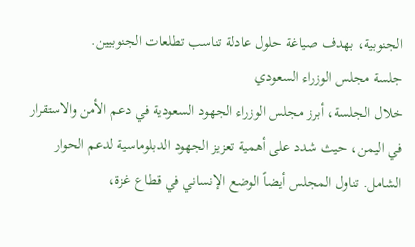الجنوبية، بهدف صياغة حلول عادلة تناسب تطلعات الجنوبيين.
جلسة مجلس الوزراء السعودي
خلال الجلسة، أبرز مجلس الوزراء الجهود السعودية في دعم الأمن والاستقرار في اليمن، حيث شدد على أهمية تعزيز الجهود الدبلوماسية لدعم الحوار الشامل. تناول المجلس أيضاً الوضع الإنساني في قطاع غزة،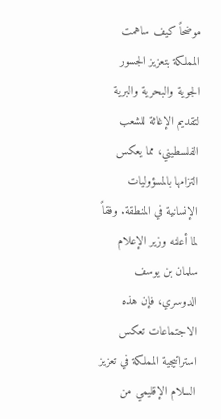موضحاً كيف ساهمت المملكة بتعزيز الجسور الجوية والبحرية والبرية لتقديم الإغاثة للشعب الفلسطيني، مما يعكس التزامها بالمسؤوليات الإنسانية في المنطقة. وفقاً لما أعلنه وزير الإعلام سلمان بن يوسف الدوسري، فإن هذه الاجتماعات تعكس استراتيجية المملكة في تعزيز السلام الإقليمي من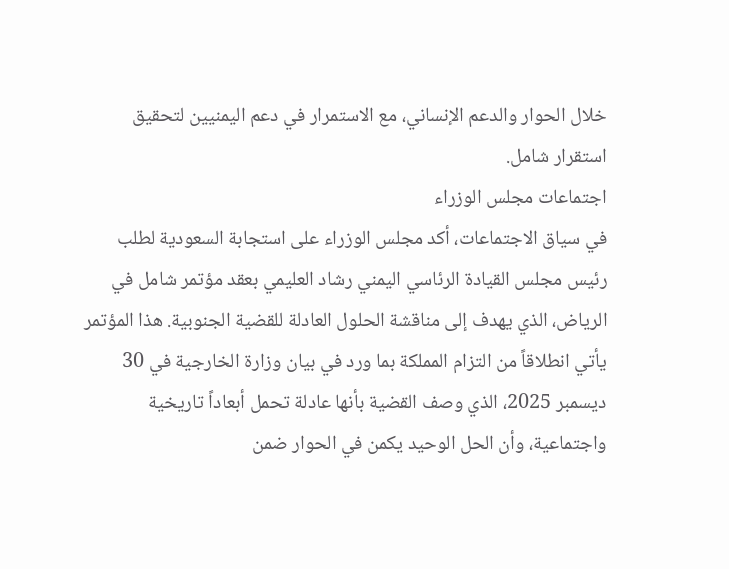خلال الحوار والدعم الإنساني، مع الاستمرار في دعم اليمنيين لتحقيق استقرار شامل.
اجتماعات مجلس الوزراء
في سياق الاجتماعات، أكد مجلس الوزراء على استجابة السعودية لطلب رئيس مجلس القيادة الرئاسي اليمني رشاد العليمي بعقد مؤتمر شامل في الرياض، الذي يهدف إلى مناقشة الحلول العادلة للقضية الجنوبية. هذا المؤتمر يأتي انطلاقاً من التزام المملكة بما ورد في بيان وزارة الخارجية في 30 ديسمبر 2025، الذي وصف القضية بأنها عادلة تحمل أبعاداً تاريخية واجتماعية، وأن الحل الوحيد يكمن في الحوار ضمن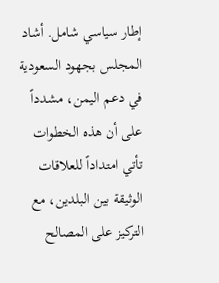إطار سياسي شامل. أشاد المجلس بجهود السعودية في دعم اليمن، مشدداً على أن هذه الخطوات تأتي امتداداً للعلاقات الوثيقة بين البلدين، مع التركيز على المصالح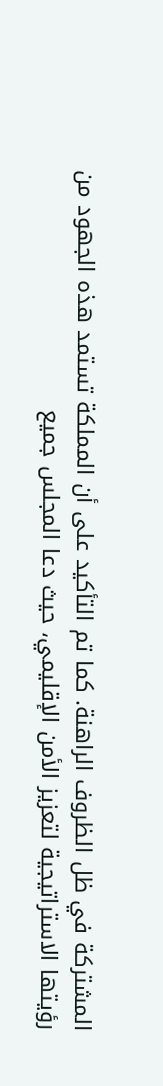المشتركة في ظل الظروف الراهنة. كما تم التأكيد على أن المملكة تستمد هذه الجهود من رؤيتها الاستراتيجية لتعزيز الأمن الإقليمي، حيث دعا المجلس جميع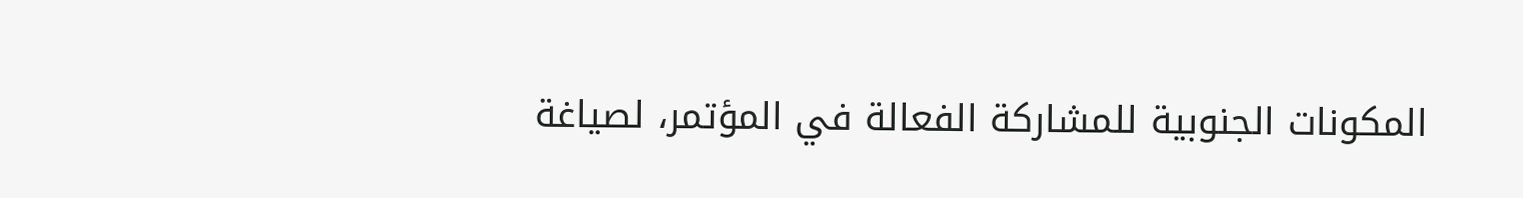المكونات الجنوبية للمشاركة الفعالة في المؤتمر، لصياغة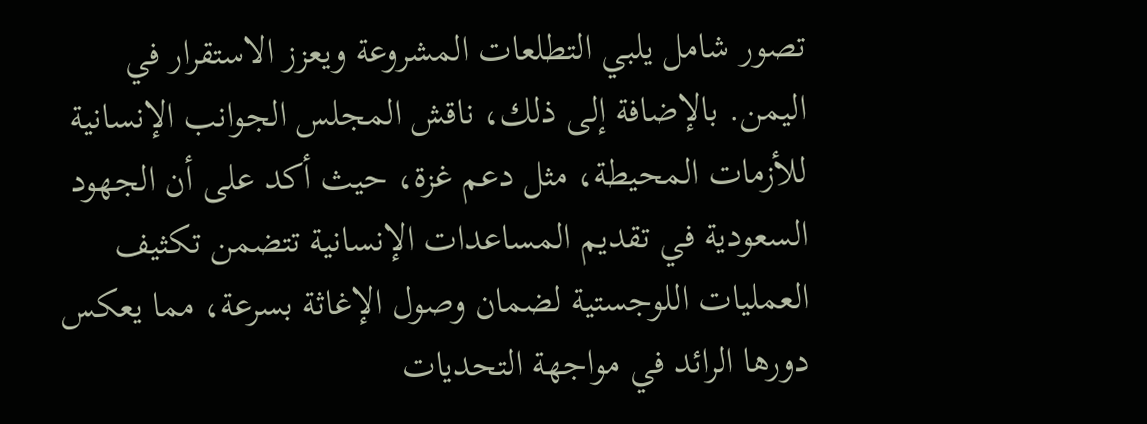تصور شامل يلبي التطلعات المشروعة ويعزز الاستقرار في اليمن. بالإضافة إلى ذلك، ناقش المجلس الجوانب الإنسانية للأزمات المحيطة، مثل دعم غزة، حيث أكد على أن الجهود السعودية في تقديم المساعدات الإنسانية تتضمن تكثيف العمليات اللوجستية لضمان وصول الإغاثة بسرعة، مما يعكس دورها الرائد في مواجهة التحديات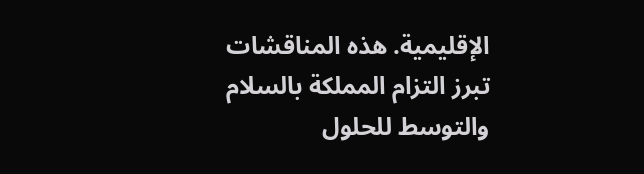الإقليمية. هذه المناقشات تبرز التزام المملكة بالسلام والتوسط للحلول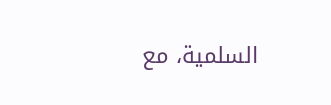السلمية، مع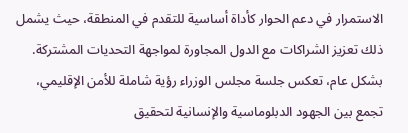الاستمرار في دعم الحوار كأداة أساسية للتقدم في المنطقة، حيث يشمل ذلك تعزيز الشراكات مع الدول المجاورة لمواجهة التحديات المشتركة. بشكل عام، تعكس جلسة مجلس الوزراء رؤية شاملة للأمن الإقليمي، تجمع بين الجهود الدبلوماسية والإنسانية لتحقيق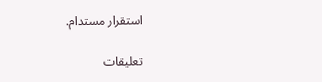استقرار مستدام.

تعليقات